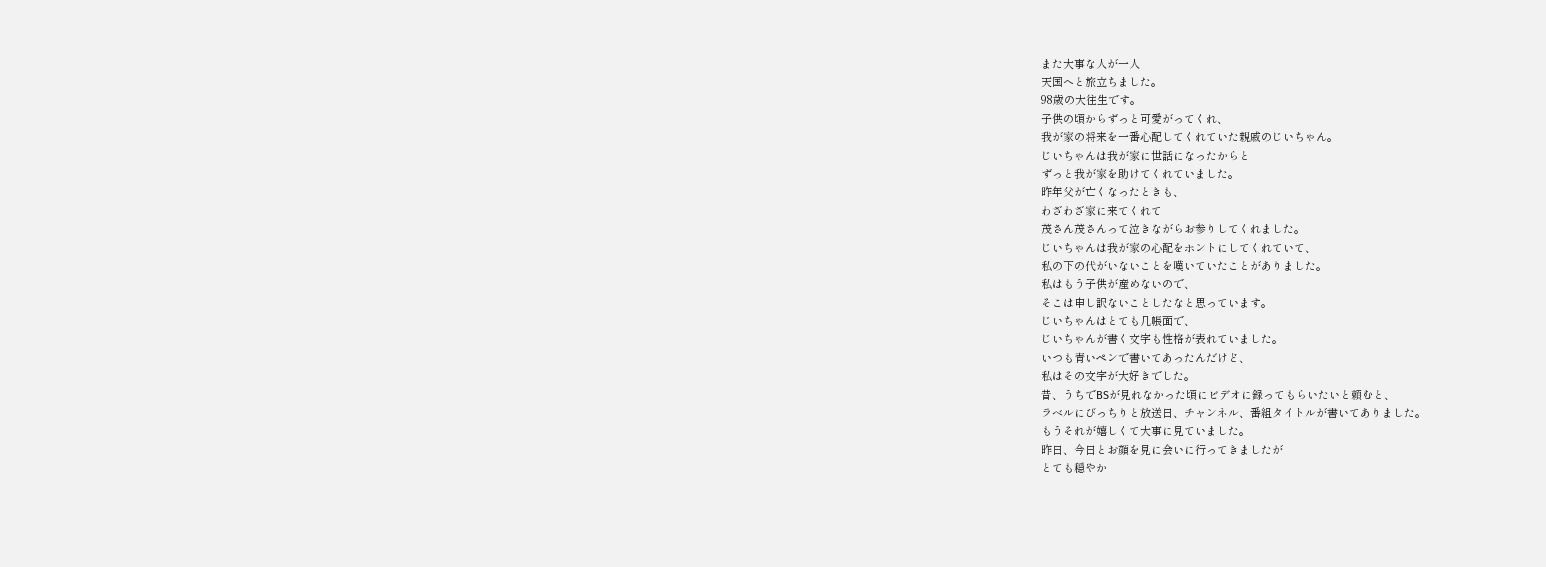また大事な人が一人
天国へと旅立ちました。
98歳の大往生です。
子供の頃からずっと可愛がってくれ、
我が家の将来を一番心配してくれていた親戚のじいちゃん。
じいちゃんは我が家に世話になったからと
ずっと我が家を助けてくれていました。
昨年父が亡くなったときも、
わざわざ家に来てくれて
茂さん茂さんって泣きながらお参りしてくれました。
じいちゃんは我が家の心配をホントにしてくれていて、
私の下の代がいないことを嘆いていたことがありました。
私はもう子供が産めないので、
そこは申し訳ないことしたなと思っています。
じいちゃんはとても几帳面で、
じいちゃんが書く文字も性格が表れていました。
いつも青いペンで書いてあったんだけど、
私はその文字が大好きでした。
昔、うちでBSが見れなかった頃にビデオに録ってもらいたいと頼むと、
ラベルにびっちりと放送日、チャンネル、番組タイトルが書いてありました。
もうそれが嬉しくて大事に見ていました。
昨日、今日とお顔を見に会いに行ってきましたが
とても穏やか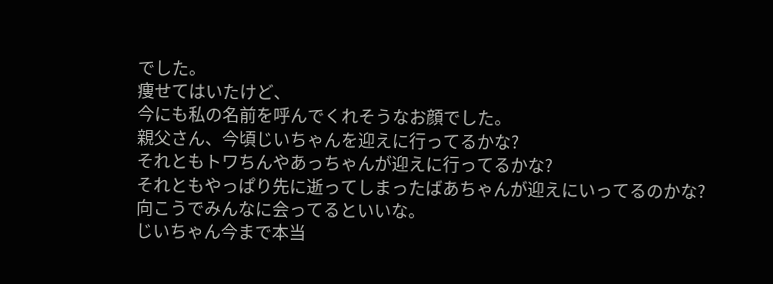でした。
痩せてはいたけど、
今にも私の名前を呼んでくれそうなお顔でした。
親父さん、今頃じいちゃんを迎えに行ってるかな?
それともトワちんやあっちゃんが迎えに行ってるかな?
それともやっぱり先に逝ってしまったばあちゃんが迎えにいってるのかな?
向こうでみんなに会ってるといいな。
じいちゃん今まで本当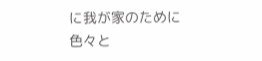に我が家のために色々と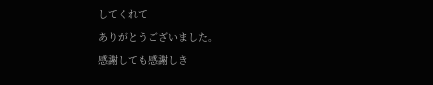してくれて
ありがとうございました。
感謝しても感謝しき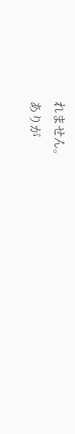れません。
ありが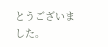とうございました。